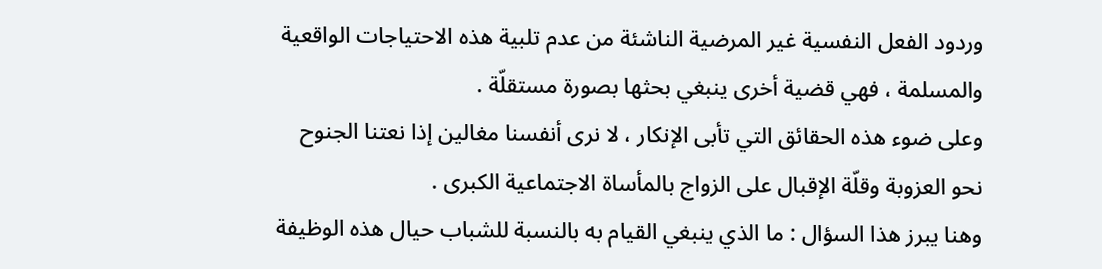وردود الفعل النفسية غير المرضية الناشئة من عدم تلبية هذه الاحتياجات الواقعية والمسلمة ، فهي قضية أخرى ينبغي بحثها بصورة مستقلّة .
وعلى ضوء هذه الحقائق التي تأبى الإنكار ، لا نرى أنفسنا مغالين إذا نعتنا الجنوح نحو العزوبة وقلّة الإقبال على الزواج بالمأساة الاجتماعية الكبرى .
وهنا يبرز هذا السؤال : ما الذي ينبغي القيام به بالنسبة للشباب حيال هذه الوظيفة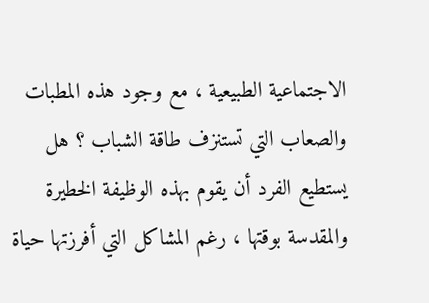الاجتماعية الطبيعية ، مع وجود هذه المطبات والصعاب التي تستنزف طاقة الشباب ؟ هل يستطيع الفرد أن يقوم بهذه الوظيفة الخطيرة والمقدسة بوقتها ، رغم المشاكل التي أفرزتها حياة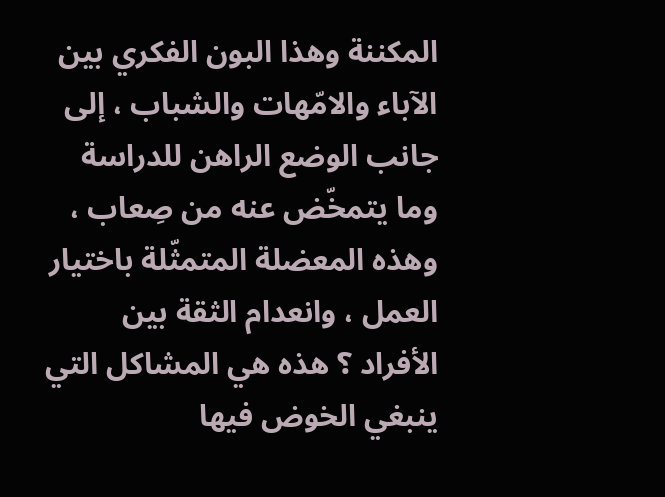المكننة وهذا البون الفكري بين الآباء والامّهات والشباب ، إلى جانب الوضع الراهن للدراسة وما يتمخّض عنه من صِعاب ، وهذه المعضلة المتمثّلة باختيار العمل ، وانعدام الثقة بين الأفراد ؟ هذه هي المشاكل التي ينبغي الخوض فيها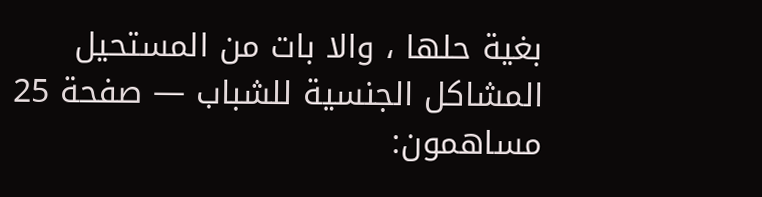بغية حلها ، والا بات من المستحيل
المشاكل الجنسية للشباب — صفحة 25
مساهمون: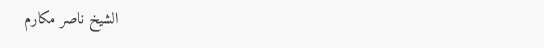الشيخ ناصر مكارم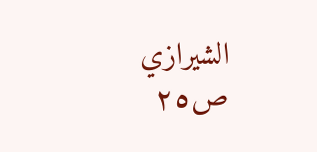الشيرازي
ص٢٥